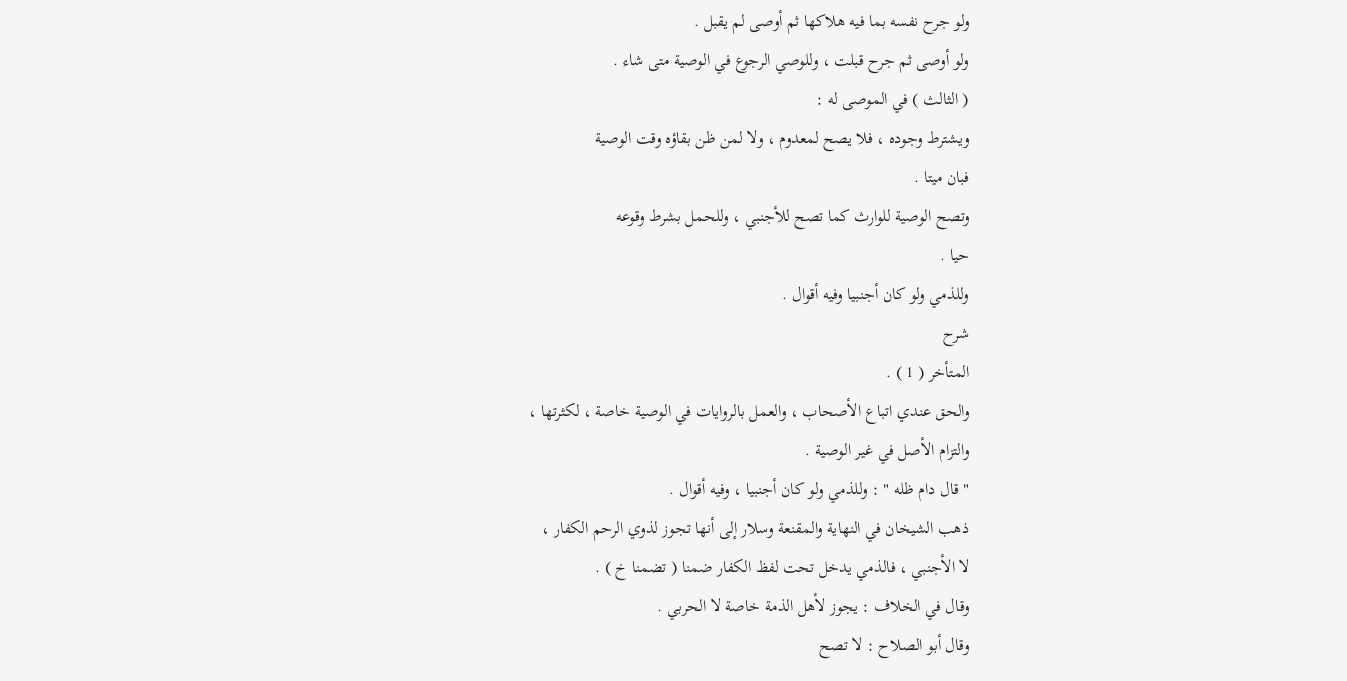ولو جرح نفسه بما فيه هلاكها ثم أوصى لم يقبل .
ولو أوصى ثم جرح قبلت ، وللوصي الرجوع في الوصية متى شاء .
( الثالث ) في الموصى له :
ويشترط وجوده ، فلا يصح لمعدوم ، ولا لمن ظن بقاؤه وقت الوصية
فبان ميتا .
وتصح الوصية للوارث كما تصح للأجنبي ، وللحمل بشرط وقوعه
حيا .
وللذمي ولو كان أجنبيا وفيه أقوال .
شرح
المتأخر ( 1 ) .
والحق عندي اتباع الأصحاب ، والعمل بالروايات في الوصية خاصة ، لكثرتها ،
والتزام الأصل في غير الوصية .
" قال دام ظله " : وللذمي ولو كان أجنبيا ، وفيه أقوال .
ذهب الشيخان في النهاية والمقنعة وسلار إلى أنها تجوز لذوي الرحم الكفار ،
لا الأجنبي ، فالذمي يدخل تحت لفظ الكفار ضمنا ( تضمنا خ ) .
وقال في الخلاف : يجوز لأهل الذمة خاصة لا الحربي .
وقال أبو الصلاح : لا تصح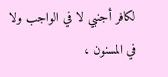لكافر أجنبي لا في الواجب ولا في المسنون ،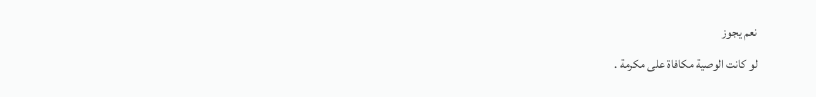نعم يجوز
لو كانت الوصية مكافاة على مكرمة .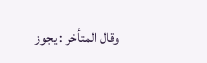وقال المتأخر : يجوز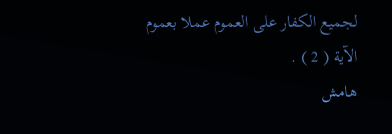لجميع الكفار على العموم عملا بعموم الآية ( 2 ) .
هامش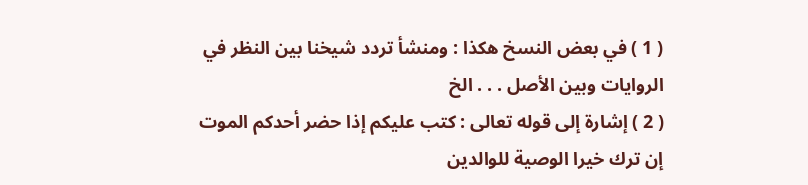( 1 ) في بعض النسخ هكذا : ومنشأ تردد شيخنا بين النظر في الروايات وبين الأصل . . . الخ
( 2 ) إشارة إلى قوله تعالى : كتب عليكم إذا حضر أحدكم الموت إن ترك خيرا الوصية للوالدين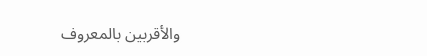والأقربين بالمعروف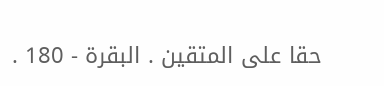حقا على المتقين . البقرة - 180 .